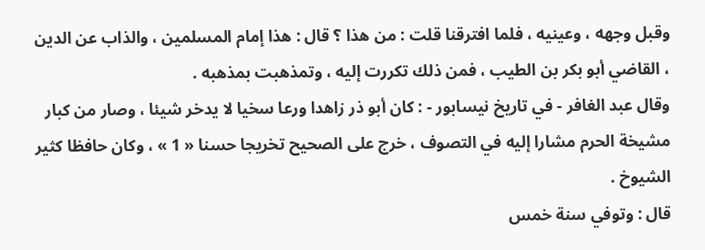وقبل وجهه ، وعينيه ، فلما افترقنا قلت : من هذا ؟ قال : هذا إمام المسلمين ، والذاب عن الدين ، القاضي أبو بكر بن الطيب ، فمن ذلك تكررت إليه ، وتمذهبت بمذهبه .
وقال عبد الغافر - في تاريخ نيسابور - : كان أبو ذر زاهدا ورعا سخيا لا يدخر شيئا ، وصار من كبار مشيخة الحرم مشارا إليه في التصوف ، خرج على الصحيح تخريجا حسنا « 1 » ، وكان حافظا كثير الشيوخ .
قال : وتوفي سنة خمس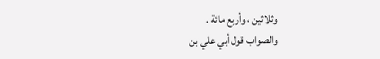وثلاثين ، وأربع مائة .
والصواب قول أبي علي بن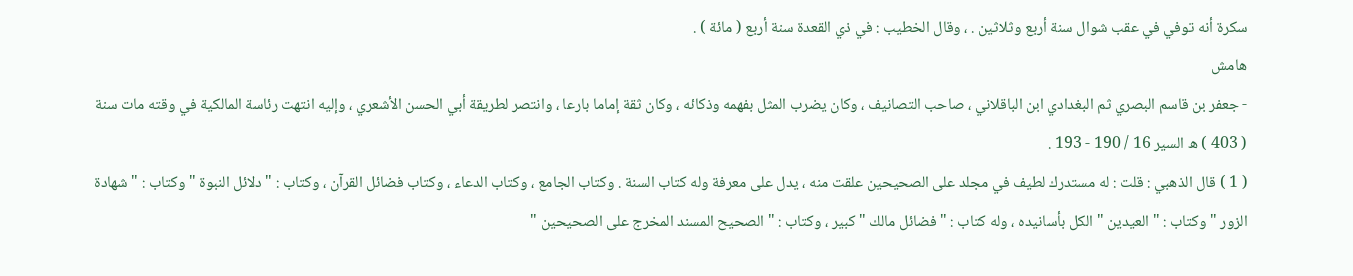سكرة أنه توفي في عقب شوال سنة أربع وثلاثين . ، وقال الخطيب : في ذي القعدة سنة أربع ( مائة ) .
هامش
- جعفر بن قاسم البصري ثم البغدادي ابن الباقلاني ، صاحب التصانيف ، وكان يضرب المثل بفهمه وذكائه ، وكان ثقة إماما بارعا ، وانتصر لطريقة أبي الحسن الأشعري ، وإليه انتهت رئاسة المالكية في وقته مات سنة ( 403 ) ه السير 16 / 190 - 193 .
( 1 ) قال الذهبي : قلت : له مستدرك لطيف في مجلد على الصحيحين علقت منه ، يدل على معرفة وله كتاب السنة . وكتاب الجامع ، وكتاب الدعاء ، وكتاب فضائل القرآن ، وكتاب : " دلائل النبوة " وكتاب : " شهادة الزور " وكتاب : " العيدين " الكل بأسانيده ، وله كتاب : " فضائل مالك " كبير ، وكتاب : " الصحيح المسند المخرج على الصحيحين "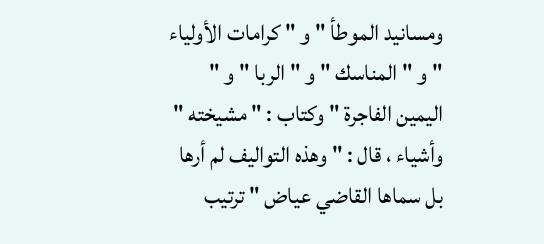ومسانيد الموطأ " و " كرامات الأولياء " و " المناسك " و " الربا " و " اليمين الفاجرة " وكتاب : " مشيخته " وأشياء ، قال : " وهذه التواليف لم أرها بل سماها القاضي عياض " ترتيب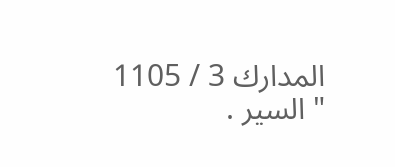المدارك 3 / 1105 " السير .